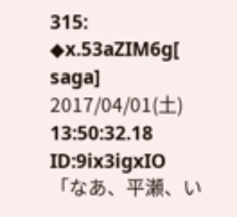315: ◆x.53aZIM6g[ saga]
2017/04/01(土) 13:50:32.18 ID:9ix3igxIO
「なあ、平瀬、い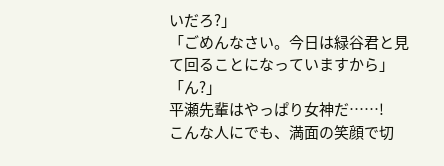いだろ?」
「ごめんなさい。今日は緑谷君と見て回ることになっていますから」
「ん?」
平瀬先輩はやっぱり女神だ……!
こんな人にでも、満面の笑顔で切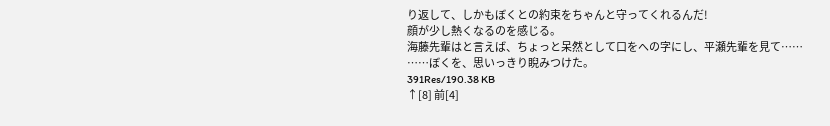り返して、しかもぼくとの約束をちゃんと守ってくれるんだ!
顔が少し熱くなるのを感じる。
海藤先輩はと言えば、ちょっと呆然として口をへの字にし、平瀬先輩を見て……
……ぼくを、思いっきり睨みつけた。
391Res/190.38 KB
↑[8] 前[4]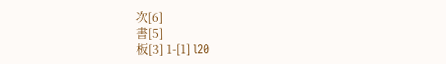次[6]
書[5]
板[3] 1-[1] l20